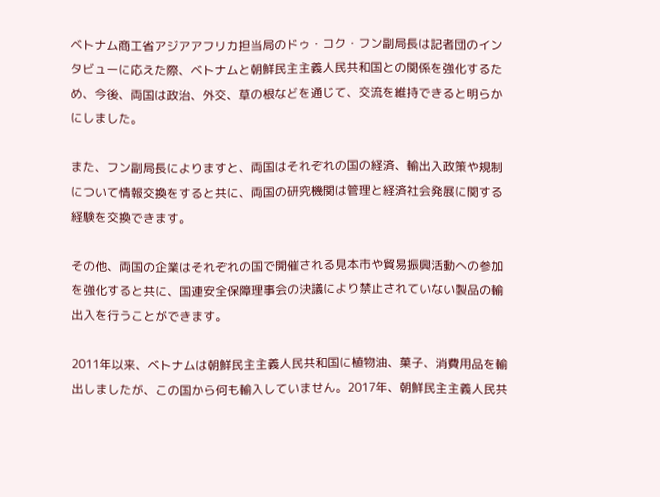ベトナム商工省アジアアフリカ担当局のドゥ・コク・フン副局長は記者団のインタビューに応えた際、ベトナムと朝鮮民主主義人民共和国との関係を強化するため、今後、両国は政治、外交、草の根などを通じて、交流を維持できると明らかにしました。

また、フン副局長によりますと、両国はそれぞれの国の経済、輸出入政策や規制について情報交換をすると共に、両国の研究機関は管理と経済社会発展に関する経験を交換できます。

その他、両国の企業はそれぞれの国で開催される見本市や貿易振興活動への参加を強化すると共に、国連安全保障理事会の決議により禁止されていない製品の輸出入を行うことができます。

2011年以来、ベトナムは朝鮮民主主義人民共和国に植物油、菓子、消費用品を輸出しましたが、この国から何も輸入していません。2017年、朝鮮民主主義人民共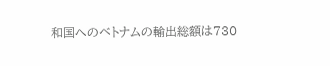和国へのベトナムの輸出総額は730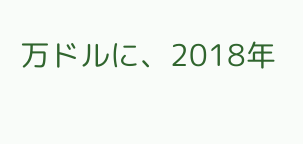万ドルに、2018年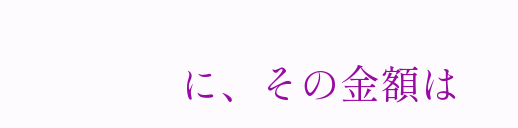に、その金額は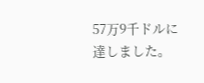57万9千ドルに達しました。